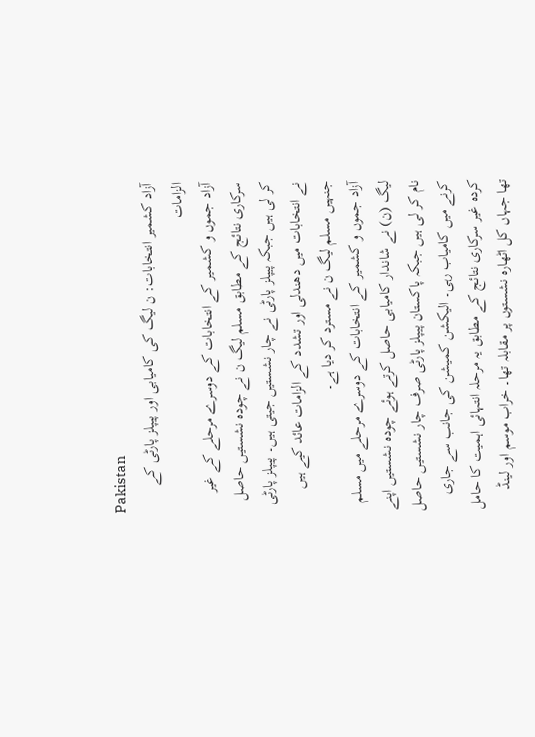Pakistan
آزاد کشمیر انتخابات: ن لیگ کی کامیابی اور پیپلز پارٹی کے الزامات
آزاد جموں و کشمیر کے انتخابات کے دوسرے مرحلے کے غیر سرکاری نتائج کے مطابق مسلم لیگ ن نے چودہ نشستیں حاصل کر لی ہیں جبکہ پیپلز پارٹی نے چار نشستیں جیتی ہیں۔ پیپلز پارٹی نے انتخابات میں دھندلی اور تشدد کے الزامات عائد کیے ہیں جنہیں مسلم لیگ ن نے مسترد کر دیا ہے۔
آزاد جموں و کشمیر کے انتخابات کے دوسرے مرحلے میں مسلم لیگ (ن) نے شاندار کامیابی حاصل کرتے ہوئے چودہ نشستیں اپنے نام کر لی ہیں جبکہ پاکستان پیپلز پارٹی صرف چار نشستیں حاصل کرنے میں کامیاب رہی۔ الیکشن کمیشن کی جانب سے جاری کردہ غیر سرکاری نتائج کے مطابق یہ مرحلہ انتہائی اہمیت کا حامل تھا جہاں کل اٹھارہ نشستوں پر مقابلہ تھا۔ خراب موسم اور لینڈ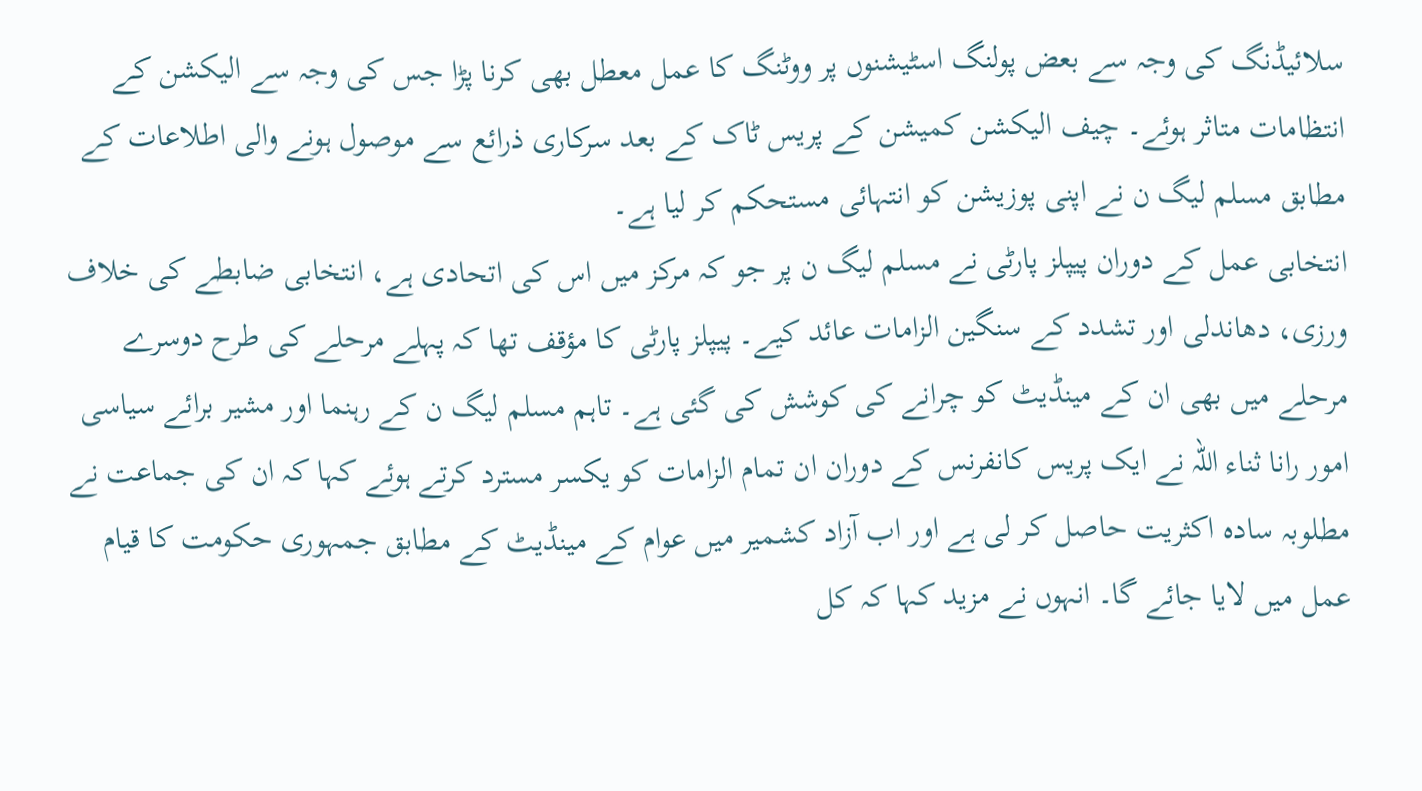سلائیڈنگ کی وجہ سے بعض پولنگ اسٹیشنوں پر ووٹنگ کا عمل معطل بھی کرنا پڑا جس کی وجہ سے الیکشن کے انتظامات متاثر ہوئے۔ چیف الیکشن کمیشن کے پریس ٹاک کے بعد سرکاری ذرائع سے موصول ہونے والی اطلاعات کے مطابق مسلم لیگ ن نے اپنی پوزیشن کو انتہائی مستحکم کر لیا ہے۔
انتخابی عمل کے دوران پیپلز پارٹی نے مسلم لیگ ن پر جو کہ مرکز میں اس کی اتحادی ہے، انتخابی ضابطے کی خلاف ورزی، دھاندلی اور تشدد کے سنگین الزامات عائد کیے۔ پیپلز پارٹی کا مؤقف تھا کہ پہلے مرحلے کی طرح دوسرے مرحلے میں بھی ان کے مینڈیٹ کو چرانے کی کوشش کی گئی ہے۔ تاہم مسلم لیگ ن کے رہنما اور مشیر برائے سیاسی امور رانا ثناء اللہ نے ایک پریس کانفرنس کے دوران ان تمام الزامات کو یکسر مسترد کرتے ہوئے کہا کہ ان کی جماعت نے مطلوبہ سادہ اکثریت حاصل کر لی ہے اور اب آزاد کشمیر میں عوام کے مینڈیٹ کے مطابق جمہوری حکومت کا قیام عمل میں لایا جائے گا۔ انہوں نے مزید کہا کہ کل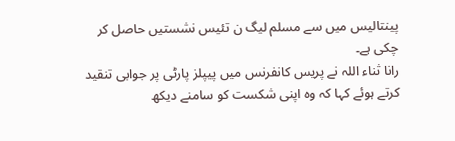پینتالیس میں سے مسلم لیگ ن تئیس نشستیں حاصل کر چکی ہے۔
رانا ثناء اللہ نے پریس کانفرنس میں پیپلز پارٹی پر جوابی تنقید کرتے ہوئے کہا کہ وہ اپنی شکست کو سامنے دیکھ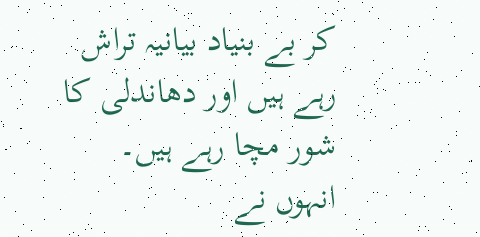کر بے بنیاد بیانیہ تراش رہے ہیں اور دھاندلی کا شور مچا رہے ہیں۔ انہوں نے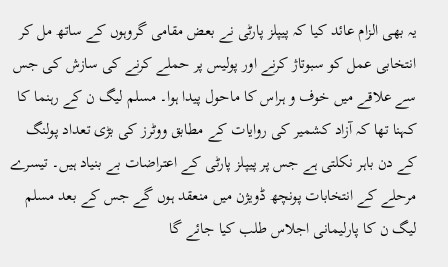یہ بھی الزام عائد کیا کہ پیپلز پارٹی نے بعض مقامی گروہوں کے ساتھ مل کر انتخابی عمل کو سبوتاژ کرنے اور پولیس پر حملے کرنے کی سازش کی جس سے علاقے میں خوف و ہراس کا ماحول پیدا ہوا۔ مسلم لیگ ن کے رہنما کا کہنا تھا کہ آزاد کشمیر کی روایات کے مطابق ووٹرز کی بڑی تعداد پولنگ کے دن باہر نکلتی ہے جس پر پیپلز پارٹی کے اعتراضات بے بنیاد ہیں۔ تیسرے مرحلے کے انتخابات پونچھ ڈویژن میں منعقد ہوں گے جس کے بعد مسلم لیگ ن کا پارلیمانی اجلاس طلب کیا جائے گا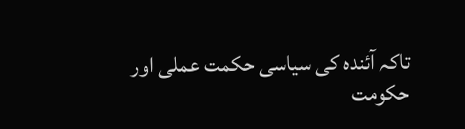تاکہ آئندہ کی سیاسی حکمت عملی اور حکومت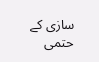سازی کے حتمی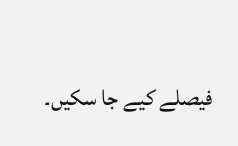فیصلے کیے جا سکیں۔